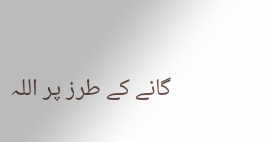گانے کے طرز پر اللہ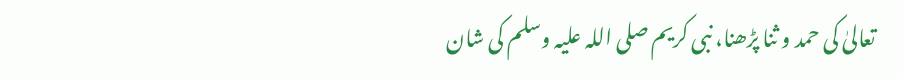تعالیٰ کی حمد و ثنا پڑھنا، نبی کریم صلی اللہ علیہ وسلم کی شان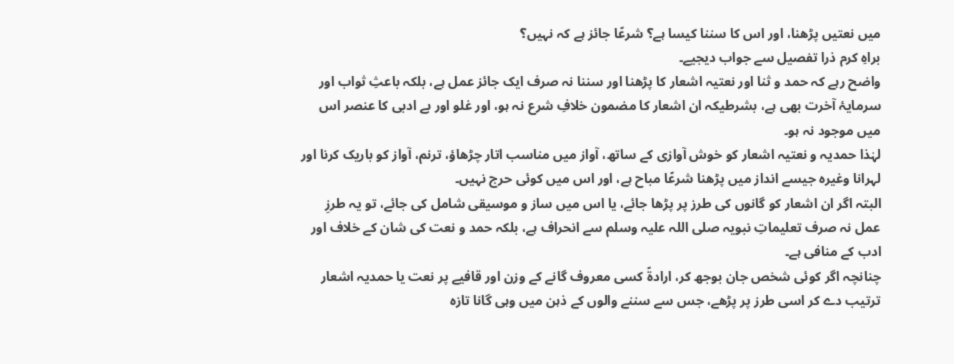میں نعتیں پڑھنا، اور اس کا سننا کیسا ہے؟ شرعًا جائز ہے کہ نہیں؟
براہِ کرم ذرا تفصیل سے جواب دیجیے۔
واضح رہے کہ حمد و ثنا اور نعتیہ اشعار کا پڑھنا اور سننا نہ صرف ایک جائز عمل ہے، بلکہ باعثِ ثواب اور سرمایۂ آخرت بھی ہے، بشرطیکہ ان اشعار کا مضمون خلافِ شرع نہ ہو، اور غلو اور بے ادبی کا عنصر اس میں موجود نہ ہو۔
لہٰذا حمدیہ و نعتیہ اشعار کو خوش آوازی کے ساتھ، آواز میں مناسب اتار چڑھاؤ، ترنم، آواز کو باریک کرنا اور لہرانا وغیرہ جیسے انداز میں پڑھنا شرعًا مباح ہے، اور اس میں کوئی حرج نہیں۔
البتہ اگر ان اشعار کو گانوں کی طرز پر پڑھا جائے، یا اس میں ساز و موسیقی شامل کی جائے، تو یہ طرزِ عمل نہ صرف تعلیماتِ نبویہ صلی اللہ علیہ وسلم سے انحراف ہے، بلکہ حمد و نعت کی شان کے خلاف اور ادب کے منافی ہے۔
چنانچہ اگر کوئی شخص جان بوجھ کر، ارادۃً کسی معروف گانے کے وزن اور قافیے پر نعت یا حمدیہ اشعار ترتیب دے کر اسی طرز پر پڑھے، جس سے سننے والوں کے ذہن میں وہی گانا تازہ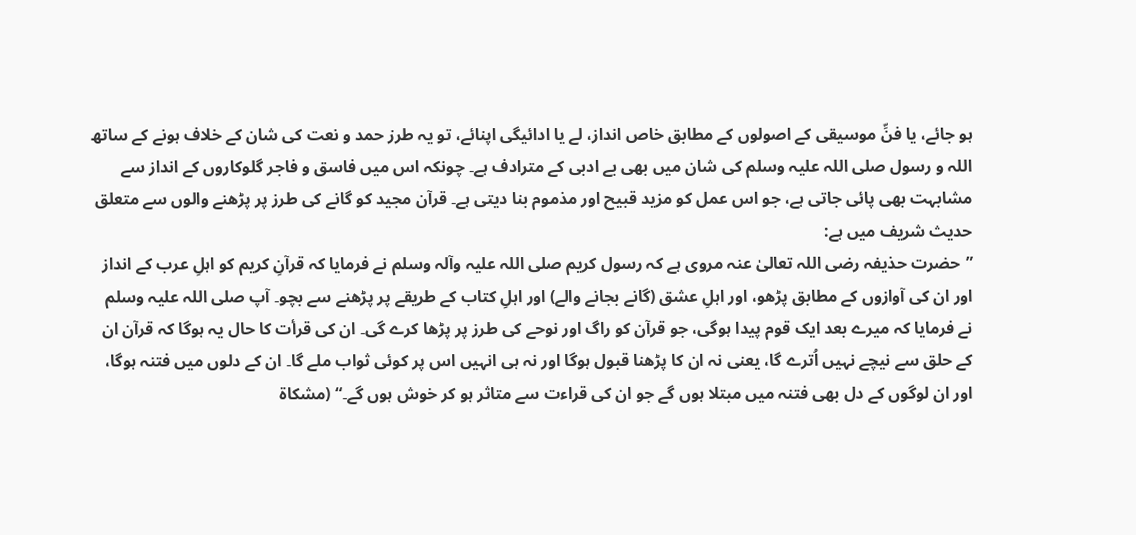ہو جائے، یا فنِّ موسیقی کے اصولوں کے مطابق خاص انداز، لے یا ادائیگی اپنائے، تو یہ طرز حمد و نعت کی شان کے خلاف ہونے کے ساتھ اللہ و رسول صلی اللہ علیہ وسلم کی شان میں بھی بے ادبی کے مترادف ہے۔ چونکہ اس میں فاسق و فاجر گلوکاروں کے انداز سے مشابہت بھی پائی جاتی ہے، جو اس عمل کو مزید قبیح اور مذموم بنا دیتی ہے۔ قرآن مجید کو گانے کی طرز پر پڑھنے والوں سے متعلق حدیث شریف میں ہے:
”حضرت حذیفہ رضی اللہ تعالیٰ عنہ مروی ہے کہ رسول کریم صلی اللہ علیہ وآلہ وسلم نے فرمایا کہ قرآنِ کریم کو اہلِ عرب کے انداز اور ان کی آوازوں کے مطابق پڑھو، اور اہلِ عشق (گانے بجانے والے) اور اہلِ کتاب کے طریقے پر پڑھنے سے بچو۔ آپ صلی اللہ علیہ وسلم نے فرمایا کہ میرے بعد ایک قوم پیدا ہوگی، جو قرآن کو راگ اور نوحے کی طرز پر پڑھا کرے گی۔ ان کی قرأت کا حال یہ ہوگا کہ قرآن ان کے حلق سے نیچے نہیں اُترے گا، یعنی نہ ان کا پڑھنا قبول ہوگا اور نہ ہی انہیں اس پر کوئی ثواب ملے گا۔ ان کے دلوں میں فتنہ ہوگا، اور ان لوگوں کے دل بھی فتنہ میں مبتلا ہوں گے جو ان کی قراءت سے متاثر ہو کر خوش ہوں گے۔“ (مشکاۃ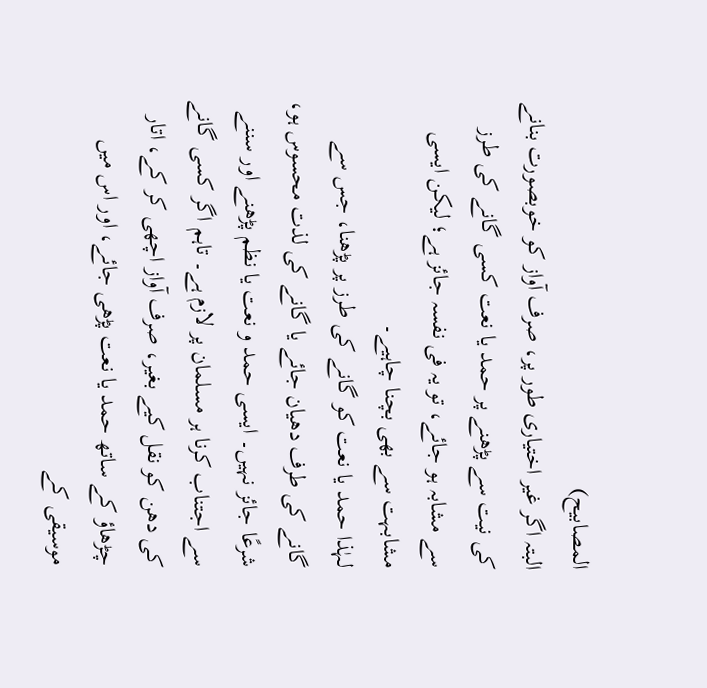المصابیح)
البتہ اگر غیر اختیاری طور پر، صرف آواز کو خوبصورت بنانے کی نیت سے پڑھنے پر حمد یا نعت کسی گانے کی طرز سے مشابہ ہو جائے، تو یہ فی نفسہ جائز ہے؛ لیکن ایسی مشابہت سے بھی بچنا چاہیے۔
لہٰذا حمد یا نعت کو گانے کی طرز پر پڑھنا، جس سے گانے کی طرف دھیان جائے یا گانے کی لذت محسوس ہو، شرعًا جائز نہیں۔ ایسی حمد و نعت یا نظم پڑھنے اور سننے سے اجتناب کرنا ہر مسلمان پر لازم ہے۔ تاہم اگر کسی گانے کی دھن کو نقل کیے بغیر، صرف آواز اچھی کر کے، اتار چڑھاؤ کے ساتھ حمد یا نعت پڑھی جائے، اور اس میں موسیقی کے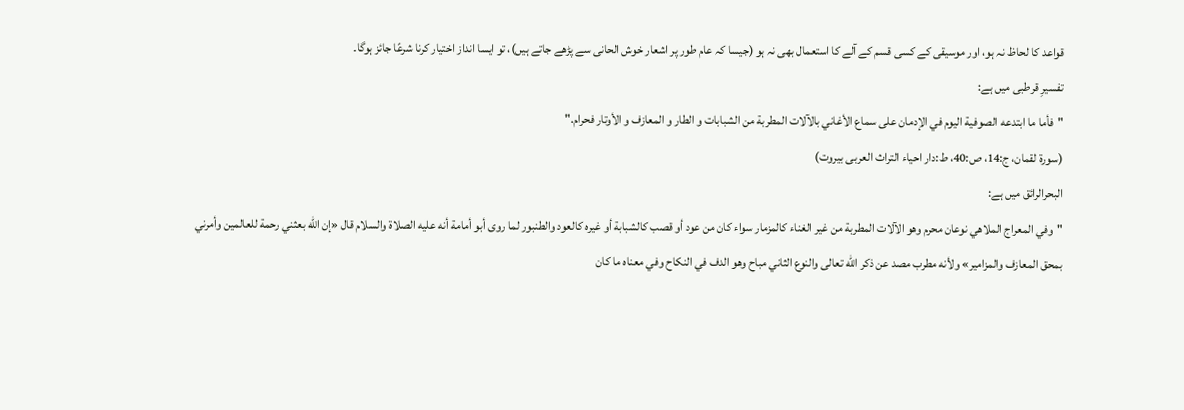قواعد کا لحاظ نہ ہو، اور موسیقی کے کسی قسم کے آلے کا استعمال بھی نہ ہو (جیسا کہ عام طور پر اشعار خوش الحانی سے پڑھے جاتے ہیں)، تو ایسا انداز اختیار کرنا شرعًا جائز ہوگا۔
تفسیرِ قرطبی میں ہے:
"فأما ما ابتدعه الصوفية اليوم في الإدمان على سماع الأغاني بالآلات المطربة من الشبابات و الطار و المعازف و الأوتار فحرام."
(سورة لقمان، ج:14، ص:40، ط:دار احیاء التراث العربی بیروت)
البحرالرائق میں ہے:
"وفي المعراج الملاهي نوعان محرم وهو الآلات المطربة من غير الغناء كالمزمار سواء كان من عود أو قصب كالشبابة أو غيره كالعود والطنبور لما روى أبو أمامة أنه عليه الصلاة والسلام قال «إن الله بعثني رحمة للعالمين وأمرني بمحق المعازف والمزامير» ولأنه مطرب مصد عن ذكر الله تعالى والنوع الثاني مباح وهو الدف في النكاح وفي معناه ما كان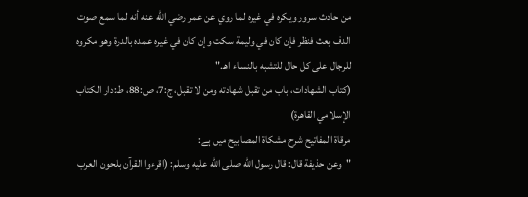من حادث سرور ويكره في غيره لما روي عن عمر رضي الله عنه أنه لما سمع صوت الدف بعث فنظر فإن كان في وليمة سكت وإن كان في غيره عمده بالدرة وهو مكروه للرجال على كل حال للتشبه بالنساء اهـ."
(كتاب الشهادات، باب من تقبل شهادته ومن لا تقبل، ج:7، ص:88، ط:دار الكتاب الإسلامي القاهرة)
مرقاة المفاتيح شرح مشكاة المصابيح میں ہے:
"وعن حذيفة قال: قال رسول الله صلى الله عليه وسلم: (اقرءوا القرآن بلحون العرب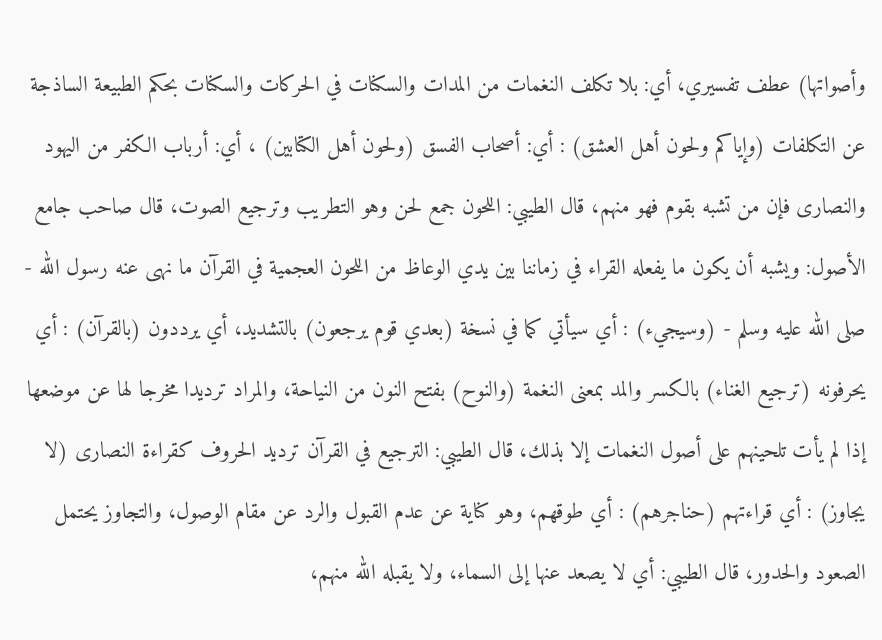وأصواتها) عطف تفسيري، أي: بلا تكلف النغمات من المدات والسكنات في الحركات والسكنات بحكم الطبيعة الساذجة عن التكلفات (وإياكم ولحون أهل العشق) : أي: أصحاب الفسق (ولحون أهل الكتابين) ، أي: أرباب الكفر من اليهود والنصارى فإن من تشبه بقوم فهو منهم، قال الطيبي: اللحون جمع لحن وهو التطريب وترجيع الصوت، قال صاحب جامع الأصول: ويشبه أن يكون ما يفعله القراء في زماننا بين يدي الوعاظ من اللحون العجمية في القرآن ما نهى عنه رسول الله - صلى الله عليه وسلم - (وسيجيء) : أي سيأتي كما في نسخة (بعدي قوم يرجعون) بالتشديد، أي يرددون (بالقرآن) : أي يحرفونه (ترجيع الغناء) بالكسر والمد بمعنى النغمة (والنوح) بفتح النون من النياحة، والمراد ترديدا مخرجا لها عن موضعها إذا لم يأت تلحينهم على أصول النغمات إلا بذلك، قال الطيبي: الترجيع في القرآن ترديد الحروف كقراءة النصارى (لا يجاوز) : أي قراءتهم (حناجرهم) : أي طوقهم، وهو كناية عن عدم القبول والرد عن مقام الوصول، والتجاوز يحتمل الصعود والحدور، قال الطيبي: أي لا يصعد عنها إلى السماء، ولا يقبله الله منهم،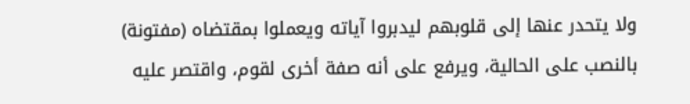ولا يتحدر عنها إلى قلوبهم ليدبروا آياته ويعملوا بمقتضاه (مفتونة) بالنصب على الحالية، ويرفع على أنه صفة أخرى لقوم، واقتصر عليه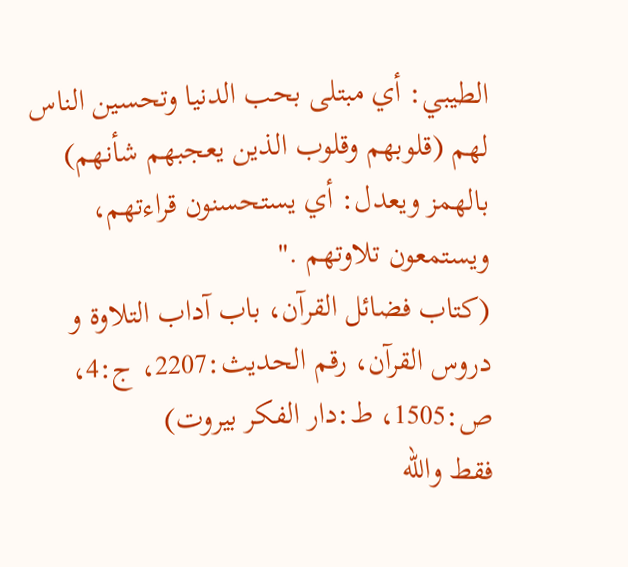الطيبي: أي مبتلى بحب الدنيا وتحسين الناس لهم (قلوبهم وقلوب الذين يعجبهم شأنهم) بالهمز ويعدل: أي يستحسنون قراءتهم، ويستمعون تلاوتهم ."
(کتاب فضائل القرآن، باب آداب التلاوة و دروس القرآن، رقم الحديث:2207، ج:4، ص:1505، ط:دار الفكر بيروت)
فقط والله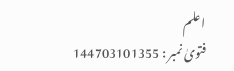اعلم
فتویٰ نمبر : 144703101355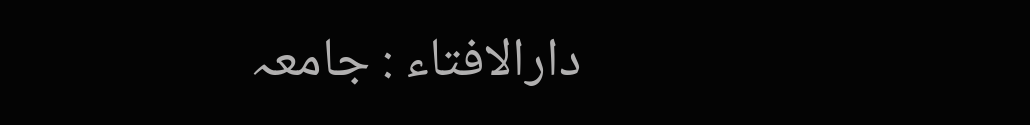دارالافتاء : جامعہ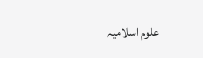علوم اسلامیہ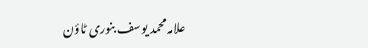علامہ محمد یوسف بنوری ٹاؤن